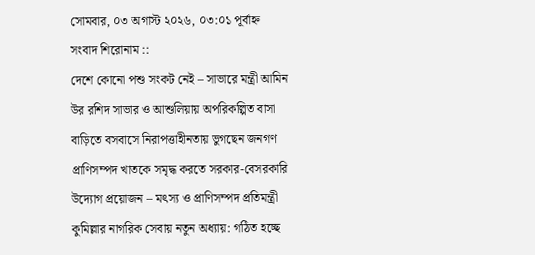সোমবার, ০৩ অগাস্ট ২০২৬, ০৩:০১ পূর্বাহ্ন
সংবাদ শিরোনাম ::
দেশে কোনো পশু সংকট নেই – সাভারে মন্ত্রী আমিন উর রশিদ সাভার ও আশুলিয়ায় অপরিকল্পিত বাসা বাড়িতে বসবাসে নিরাপত্তাহীনতায় ভুগছেন জনগণ প্রাণিসম্পদ খাতকে সমৃদ্ধ করতে সরকার-বেসরকারি উদ্যোগ প্রয়োজন – মৎস্য ও প্রাণিসম্পদ প্রতিমন্ত্রী   কুমিল্লার নাগরিক সেবায় নতুন অধ্যায়: গঠিত হচ্ছে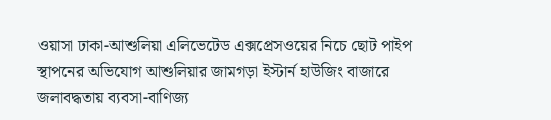ওয়াসা ঢাকা-আশুলিয়া এলিভেটেড এক্সপ্রেসওয়ের নিচে ছোট পাইপ স্থাপনের অভিযোগ আশুলিয়ার জামগড়া ইস্টার্ন হাউজিং বাজারে জলাবদ্ধতায় ব্যবসা-বাণিজ্য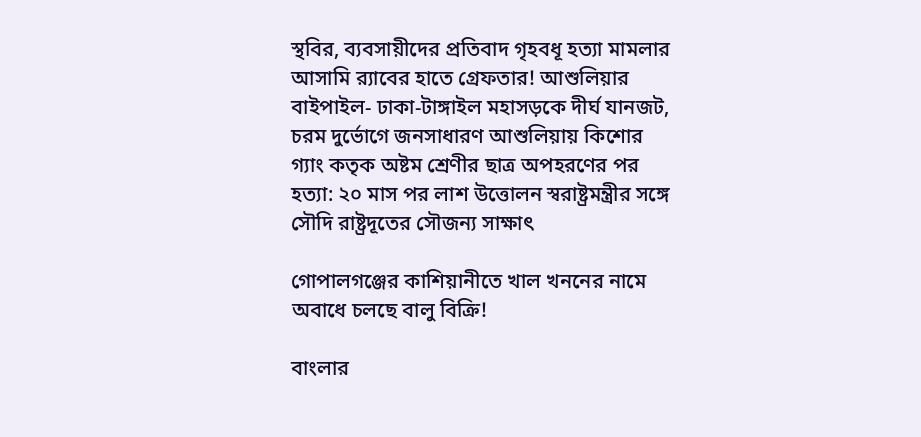স্থবির, ব্যবসায়ীদের প্রতিবাদ গৃহবধূ হত্যা মামলার আসামি র‍্যাবের হাতে গ্রেফতার! আশুলিয়ার বাইপাইল- ঢাকা-টাঙ্গাইল মহাসড়কে দীর্ঘ যানজট, চরম দুর্ভোগে জনসাধারণ আশুলিয়ায় কিশোর গ্যাং কতৃক অষ্টম শ্রেণীর ছাত্র অপহরণের পর হত্যা: ২০ মাস পর লাশ উত্তোলন স্বরাষ্ট্রমন্ত্রীর সঙ্গে সৌদি রাষ্ট্রদূতের সৌজন্য সাক্ষাৎ

গোপালগঞ্জের কাশিয়ানীতে খাল খননের নামে অবাধে চলছে বালু বিক্রি!

বাংলার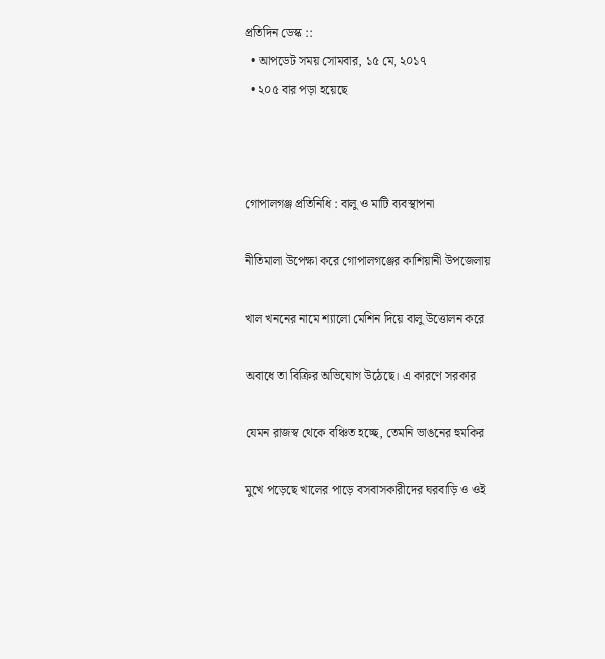প্রতিদিন ডেস্ক ::
  • আপডেট সময় সোমবার, ১৫ মে, ২০১৭
  • ২০৫ বার পড়া হয়েছে



গোপালগঞ্জ প্রতিনিধি : বালু ও মাটি ব্যবস্থাপনা

নীতিমালা উপেক্ষা করে গোপালগঞ্জের কাশিয়ানী উপজেলায়

খাল খননের নামে শ্যালো মেশিন দিয়ে বালু উত্তোলন করে

অবাধে তা বিক্রির অভিযোগ উঠেছে। এ কারণে সরকার

যেমন রাজস্ব থেকে বঞ্চিত হচ্ছে, তেমনি ভাঙনের হুমকির

মুখে পড়েছে খালের পাড়ে বসবাসকারীদের ঘরবাড়ি ও ওই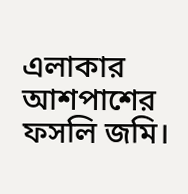এলাকার আশপাশের ফসলি জমি।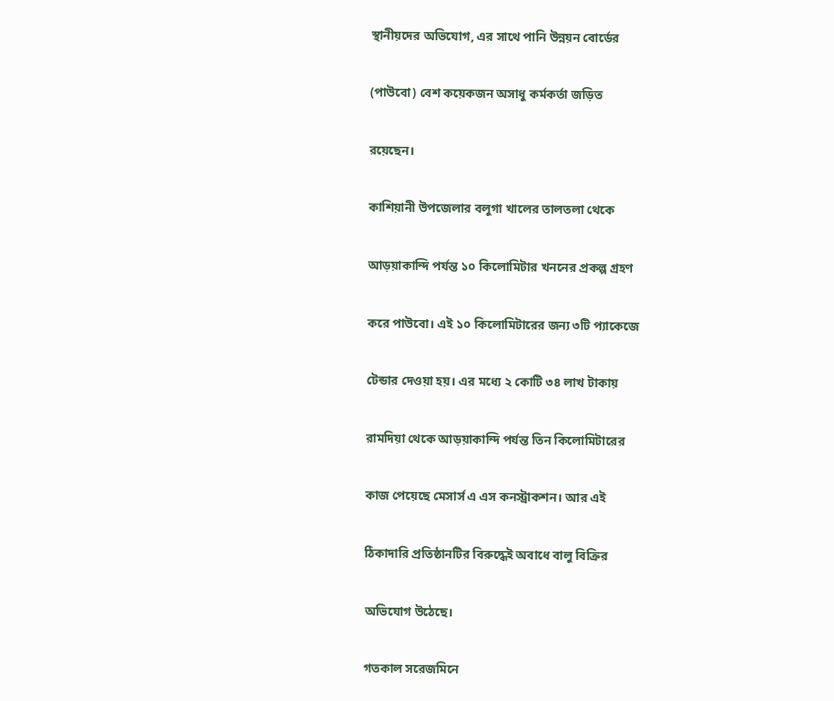স্থানীয়দের অভিযোগ, এর সাথে পানি উন্নয়ন বোর্ডের

(পাউবো) বেশ কয়েকজন অসাধু কর্মকর্তা জড়িত

রয়েছেন।

কাশিয়ানী উপজেলার বলুগা খালের তালতলা থেকে

আড়য়াকান্দি পর্যন্ত ১০ কিলোমিটার খননের প্রকল্প গ্রহণ

করে পাউবো। এই ১০ কিলোমিটারের জন্য ৩টি প্যাকেজে

টেন্ডার দেওয়া হয়। এর মধ্যে ২ কোটি ৩৪ লাখ টাকায়

রামদিয়া থেকে আড়য়াকান্দি পর্যন্ত তিন কিলোমিটারের

কাজ পেয়েছে মেসার্স এ এস কনস্ট্রাকশন। আর এই

ঠিকাদারি প্রতিষ্ঠানটির বিরুদ্ধেই অবাধে বালু বিক্রির

অভিযোগ উঠেছে।

গতকাল সরেজমিনে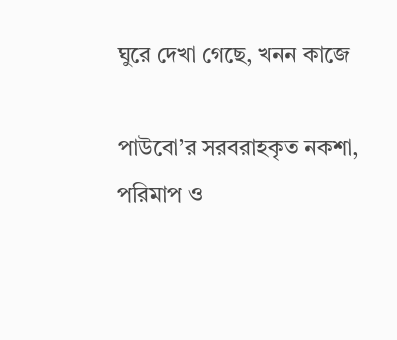ঘুরে দেখা গেছে, খনন কাজে

পাউবো’র সরবরাহকৃত নকশা, পরিমাপ ও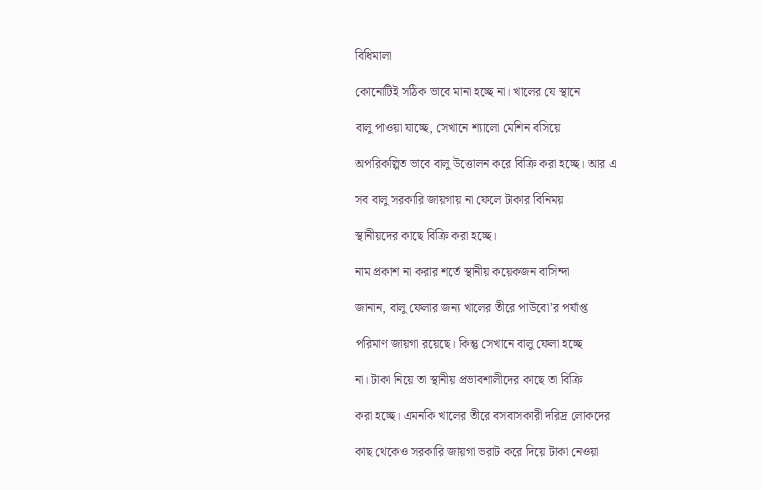বিধিমালা

কোনোটিই সঠিক ভাবে মানা হচ্ছে না। খালের যে স্থানে

বালু পাওয়া যাচ্ছে, সেখানে শ্যালো মেশিন বসিয়ে

অপরিকল্পিত ভাবে বালু উত্তোলন করে বিক্রি করা হচ্ছে। আর এ

সব বালু সরকারি জায়গায় না ফেলে টাকার বিনিময়

স্থানীয়দের কাছে বিক্রি করা হচ্ছে।

নাম প্রকাশ না করার শর্তে স্থানীয় কয়েকজন বাসিন্দা

জানান, বালু ফেলার জন্য খালের তীরে পাউবো’র পর্যাপ্ত

পরিমাণ জায়গা রয়েছে। কিন্তু সেখানে বালু ফেলা হচ্ছে

না। টাকা নিয়ে তা স্থানীয় প্রভাবশালীদের কাছে তা বিক্রি

করা হচ্ছে। এমনকি খালের তীরে বসবাসকারী দরিদ্র লোকদের

কাছ থেকেও সরকারি জায়গা ভরাট করে দিয়ে টাকা নেওয়া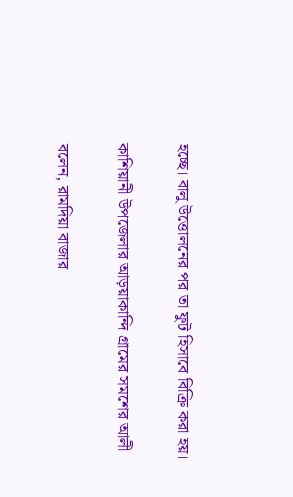হচ্ছে। বালু উত্তোলনের পর তা ফুট হিসাবে বিক্রি করা হয়।

কাশিয়ানী উপজেলার আড়য়াকান্দি গ্রামের সমশের আলী

বলেন, রামদিয়া বাজার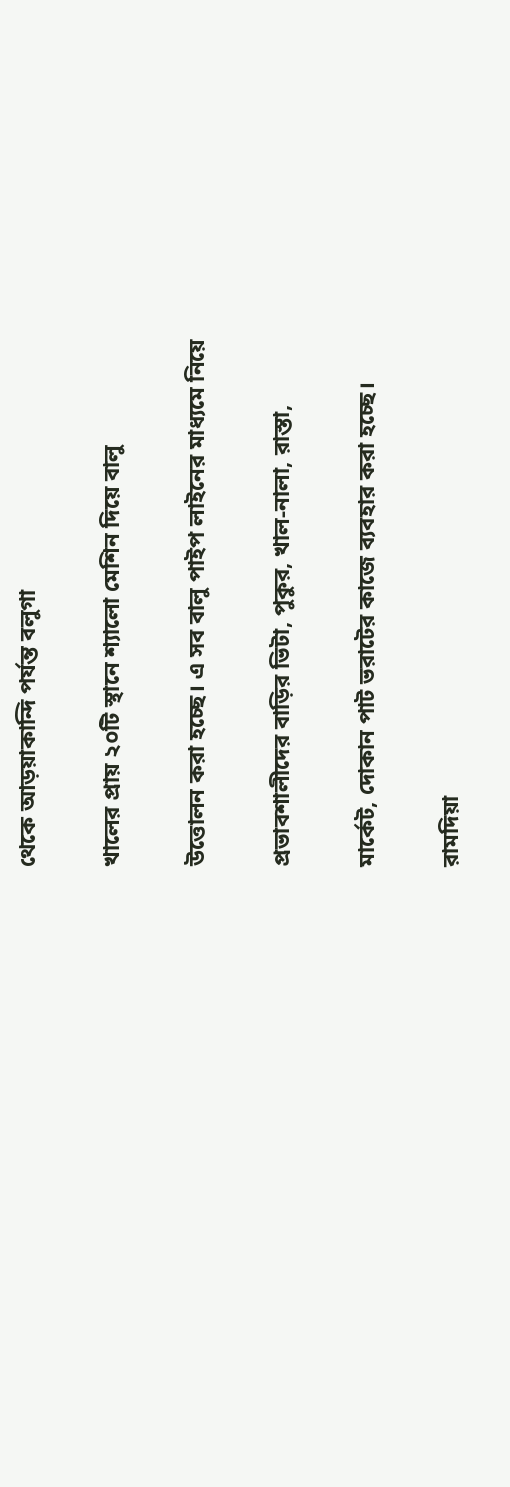থেকে আড়য়াকান্দি পর্যন্ত বলুগা

খালের প্রায় ২০টি স্থানে শ্যালো মেশিন দিয়ে বালু

উত্তোলন করা হচ্ছে। এ সব বালু পাইপ লাইনের মাধ্যমে নিয়ে

প্রভাবশালীদের বাড়ির ভিটা, পুকুর, খাল-নালা, রাস্তা,

মার্কেট, দোকান পাট ভরাটের কাজে ব্যবহার করা হচ্ছে।

রামদিয়া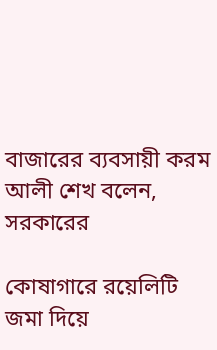বাজারের ব্যবসায়ী করম আলী শেখ বলেন, সরকারের

কোষাগারে রয়েলিটি জমা দিয়ে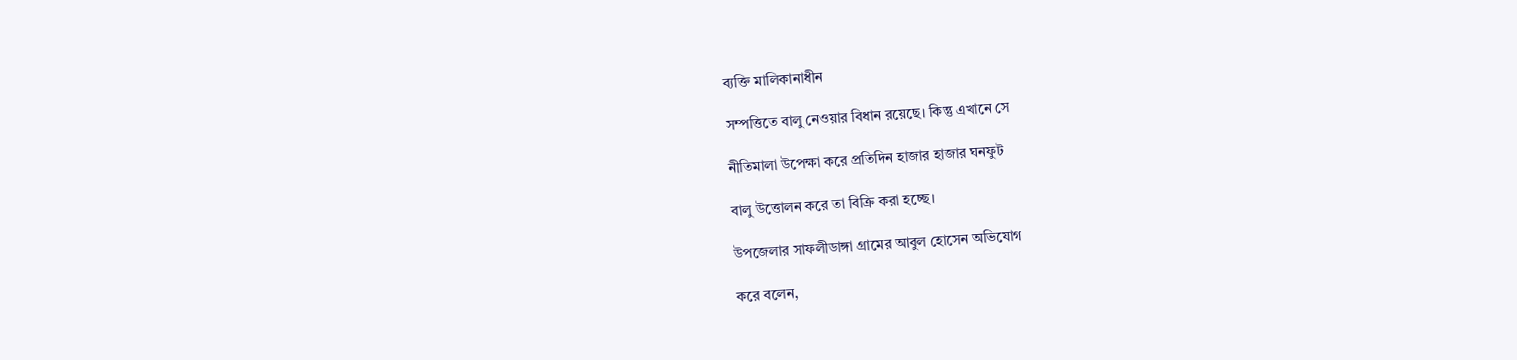ব্যক্তি মালিকানাধীন

সম্পত্তিতে বালু নেওয়ার বিধান রয়েছে। কিন্তু এখানে সে

নীতিমালা উপেক্ষা করে প্রতিদিন হাজার হাজার ঘনফুট

বালু উত্তোলন করে তা বিক্রি করা হচ্ছে।

উপজেলার সাফলীডাঙ্গা গ্রামের আবুল হোসেন অভিযোগ

করে বলেন,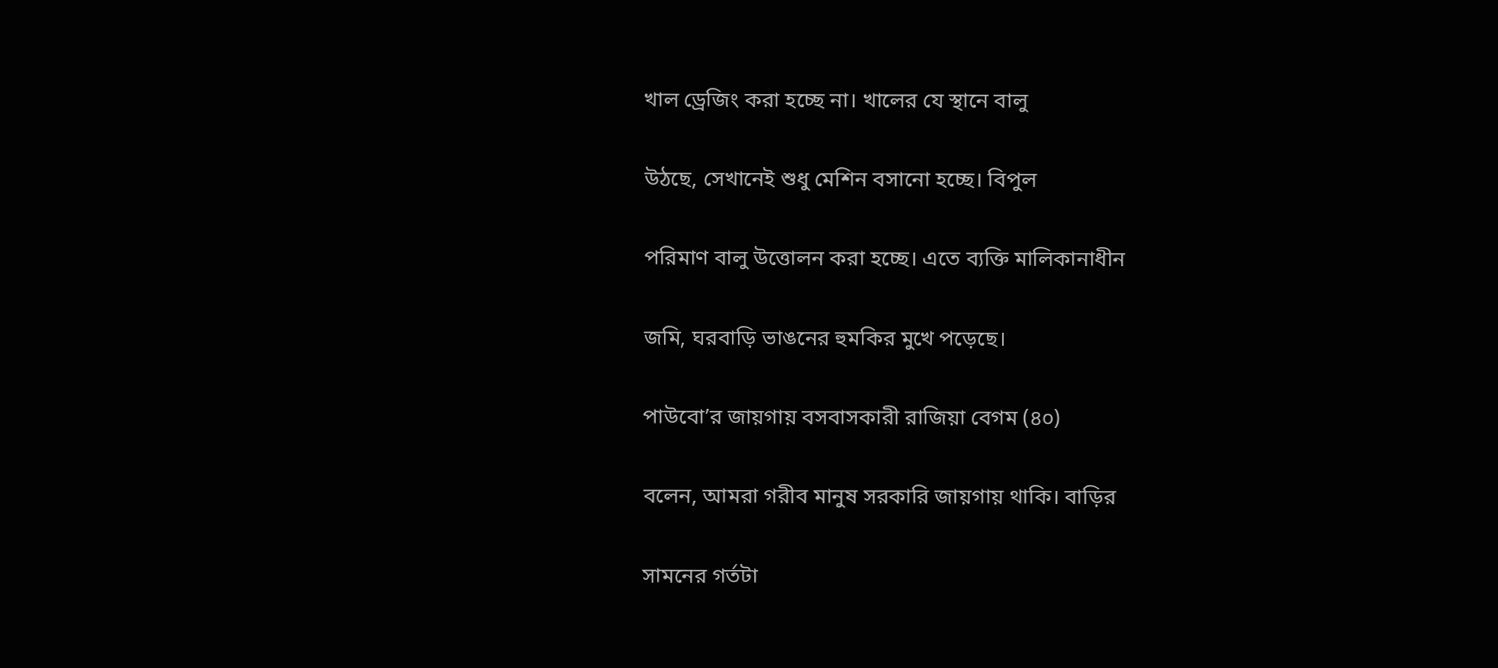খাল ড্রেজিং করা হচ্ছে না। খালের যে স্থানে বালু

উঠছে, সেখানেই শুধু মেশিন বসানো হচ্ছে। বিপুল

পরিমাণ বালু উত্তোলন করা হচ্ছে। এতে ব্যক্তি মালিকানাধীন

জমি, ঘরবাড়ি ভাঙনের হুমকির মুখে পড়েছে।

পাউবো’র জায়গায় বসবাসকারী রাজিয়া বেগম (৪০)

বলেন, আমরা গরীব মানুষ সরকারি জায়গায় থাকি। বাড়ির

সামনের গর্তটা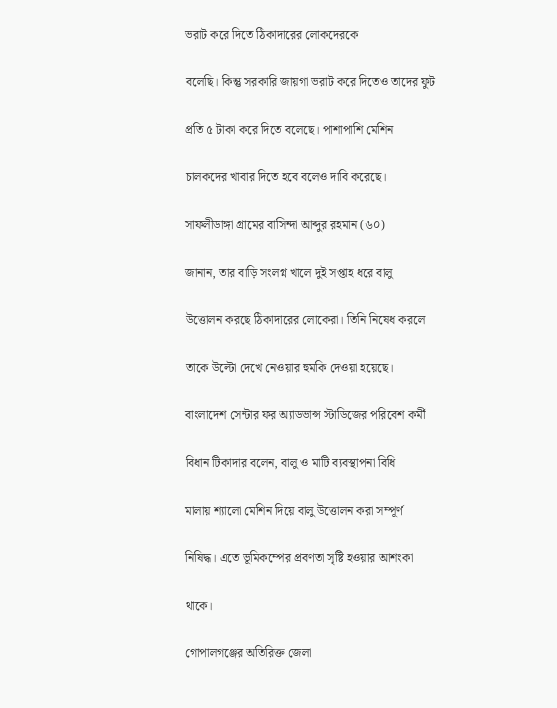ভরাট করে দিতে ঠিকাদারের লোকদেরকে

বলেছি। কিন্তু সরকারি জায়গা ভরাট করে দিতেও তাদের ফুট

প্রতি ৫ টাকা করে দিতে বলেছে। পাশাপাশি মেশিন

চালকদের খাবার দিতে হবে বলেও দাবি করেছে।

সাফলীডাঙ্গা গ্রামের বাসিন্দা আব্দুর রহমান (৬০)

জানান, তার বাড়ি সংলগ্ন খালে দুই সপ্তাহ ধরে বালু

উত্তোলন করছে ঠিকাদারের লোকেরা। তিনি নিষেধ করলে

তাকে উল্টো দেখে নেওয়ার হুমকি দেওয়া হয়েছে।

বাংলাদেশ সেন্টার ফর অ্যাডভান্স স্টাডিজের পরিবেশ কর্মী

বিধান টিকাদার বলেন, বালু ও মাটি ব্যবস্থাপনা বিধি

মালায় শ্যালো মেশিন দিয়ে বালু উত্তোলন করা সম্পূর্ণ

নিষিদ্ধ। এতে ভূমিকম্পের প্রবণতা সৃষ্টি হওয়ার আশংকা

থাকে।

গোপালগঞ্জের অতিরিক্ত জেলা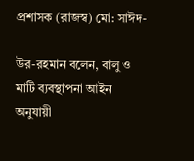প্রশাসক (রাজস্ব) মো: সাঈদ-

উর-রহমান বলেন, বালু ও মাটি ব্যবস্থাপনা আইন অনুযায়ী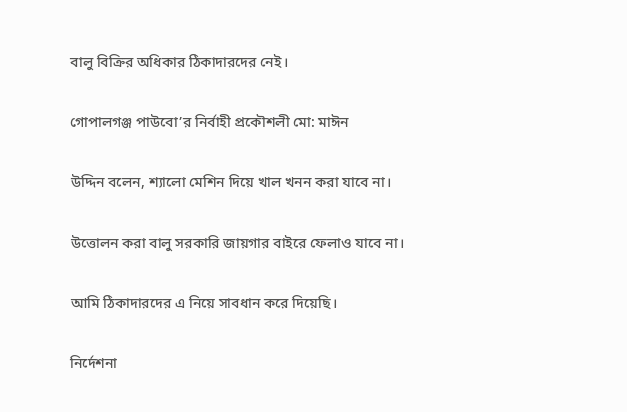বালু বিক্রির অধিকার ঠিকাদারদের নেই।

গোপালগঞ্জ পাউবো’র নির্বাহী প্রকৌশলী মো: মাঈন

উদ্দিন বলেন, শ্যালো মেশিন দিয়ে খাল খনন করা যাবে না।

উত্তোলন করা বালু সরকারি জায়গার বাইরে ফেলাও যাবে না।

আমি ঠিকাদারদের এ নিয়ে সাবধান করে দিয়েছি।

নির্দেশনা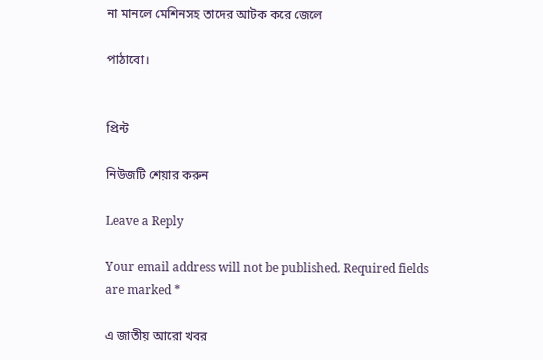না মানলে মেশিনসহ তাদের আটক করে জেলে

পাঠাবো।


প্রিন্ট

নিউজটি শেয়ার করুন

Leave a Reply

Your email address will not be published. Required fields are marked *

এ জাতীয় আরো খবর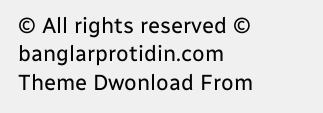© All rights reserved © banglarprotidin.com
Theme Dwonload From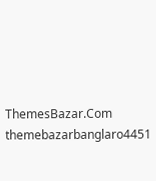ThemesBazar.Com
themebazarbanglaro4451